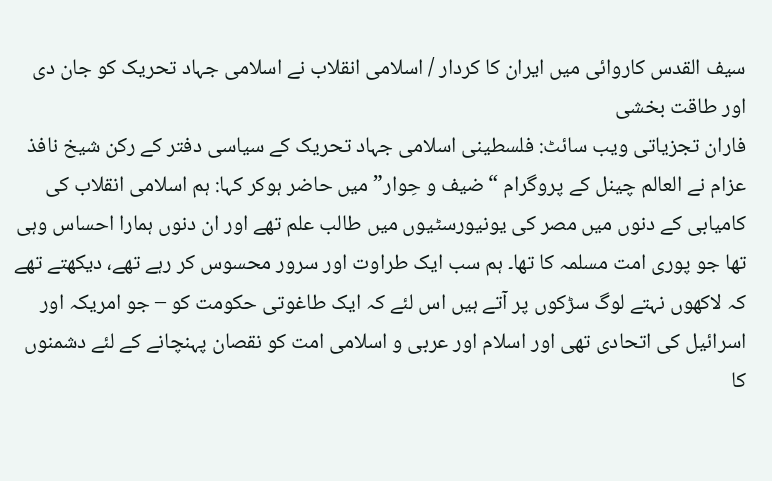سیف القدس کاروائی میں ایران کا کردار / اسلامی انقلاب نے اسلامی جہاد تحریک کو جان دی اور طاقت بخشی
فاران تجزیاتی ویب سائٹ: فلسطینی اسلامی جہاد تحریک کے سیاسی دفتر کے رکن شیخ نافذ عزام نے العالم چینل کے پروگرام “ضیف و حِوار” میں حاضر ہوکر کہا: ہم اسلامی انقلاب کی کامیابی کے دنوں میں مصر کی یونیورسٹیوں میں طالب علم تھے اور ان دنوں ہمارا احساس وہی تھا جو پوری امت مسلمہ کا تھا۔ ہم سب ایک طراوت اور سرور محسوس کر رہے تھے، دیکھتے تھے کہ لاکھوں نہتے لوگ سڑکوں پر آتے ہیں اس لئے کہ ایک طاغوتی حکومت کو – جو امریکہ اور اسرائیل کی اتحادی تھی اور اسلام اور عربی و اسلامی امت کو نقصان پہنچانے کے لئے دشمنوں کا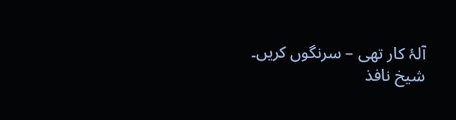آلۂ کار تھی – سرنگوں کریں۔
شیخ نافذ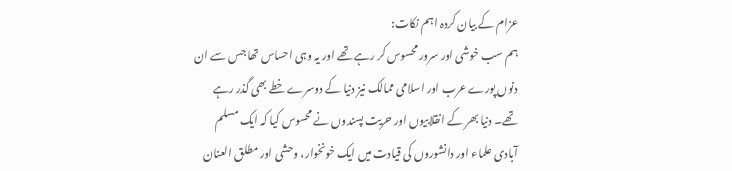عزام کے بیان کردہ اہم نکات:
ہم سب خوشی اور سرور محسوس کر رہے تھے اور یہ وہی احساس تھا جس سے ان دنوں پورے عرب اور اسلامی ممالک نیز دنیا کے دوسرے خطے بھی گذر رہے تھے۔ دنیا بھر کے انقلابیوں اور حریت پسندوں نے محسوس کیا کہ ایک مسلم آبادی علماء اور دانشوروں کی قیادت میں ایک خونخوار، وحشی اور مطلق العنان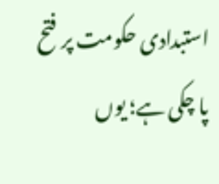استبدادی حکومت پر فتح پا چکی ہے؛ یوں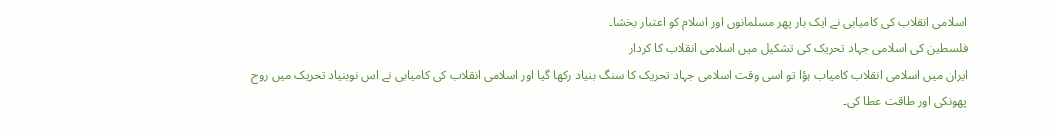اسلامی انقلاب کی کامیابی نے ایک بار پھر مسلمانوں اور اسلام کو اعتبار بخشا۔
فلسطین کی اسلامی جہاد تحریک کی تشکیل میں اسلامی انقلاب کا کردار
ایران میں اسلامی انقلاب کامیاب ہؤا تو اسی وقت اسلامی جہاد تحریک کا سنگ بنیاد رکھا گیا اور اسلامی انقلاب کی کامیابی نے اس نوبنیاد تحریک میں روح پھونکی اور طاقت عطا کی۔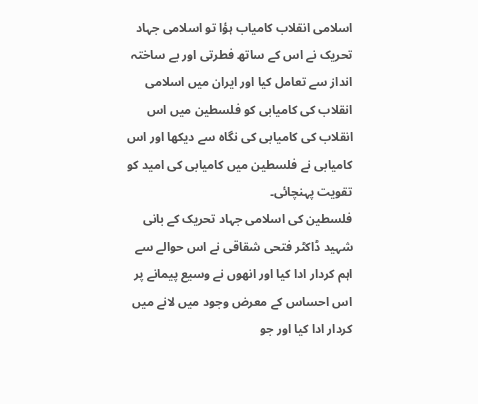اسلامی انقلاب کامیاب ہؤا تو اسلامی جہاد تحریک نے اس کے ساتھ فطرتی اور بے ساختہ انداز سے تعامل کیا اور ایران میں اسلامی انقلاب کی کامیابی کو فلسطین میں اس انقلاب کی کامیابی کی نگاہ سے دیکھا اور اس کامیابی نے فلسطین میں کامیابی کی امید کو تقویت پہنچائی۔
فلسطین کی اسلامی جہاد تحریک کے بانی شہید ڈاکٹر فتحی شقاقی نے اس حوالے سے اہم کردار ادا کیا اور انھوں نے وسیع پیمانے پر اس احساس کے معرض وجود میں لانے میں کردار ادا کیا اور جو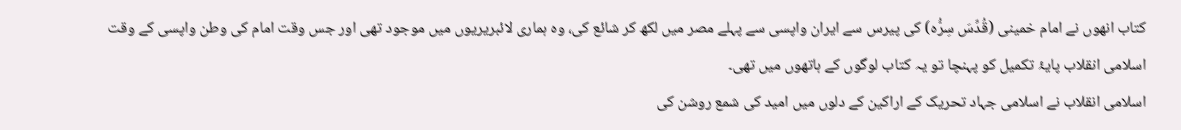کتاب انھوں نے امام خمینی (قُدِّسَ سِرُّہ) کی پیرس سے ایران واپسی سے پہلے مصر میں لکھ کر شائع کی، وہ ہماری لائبریریوں میں موجود تھی اور جس وقت امام کی وطن واپسی کے وقت اسلامی انقلاب پایۂ تکمیل کو پہنچا تو یہ کتاب لوگوں کے ہاتھوں میں تھی۔
اسلامی انقلاب نے اسلامی جہاد تحریک کے اراکین کے دلوں میں امید کی شمع روشن کی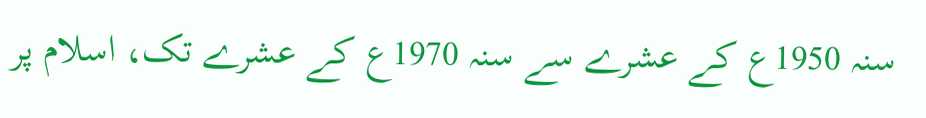سنہ 1950ع کے عشرے سے سنہ 1970ع کے عشرے تک، اسلام پر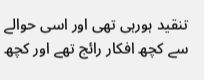تنقید ہورہی تھی اور اسی حوالے سے کچھ افکار رائج تھے اور کچھ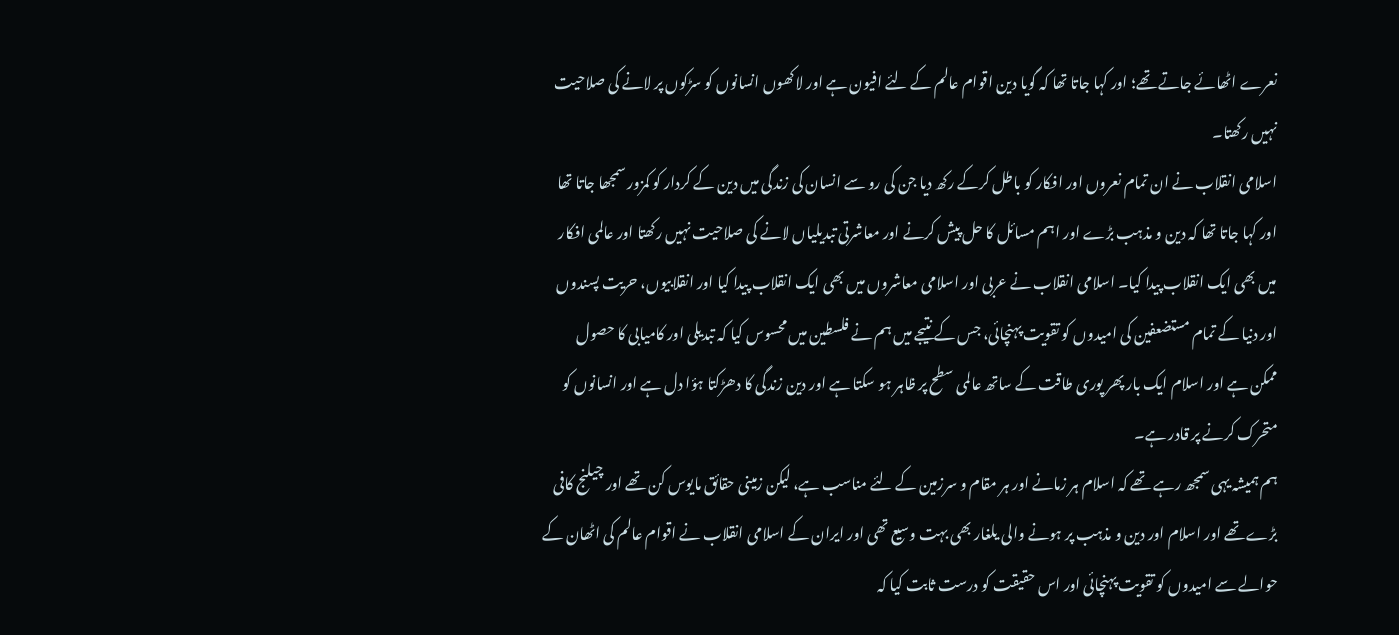نعرے اٹھائے جاتے تھے؛ اور کہا جاتا تھا کہ گویا دین اقوام عالم کے لئے افیون ہے اور لاکھوں انسانوں کو سڑکوں پر لانے کی صلاحیت نہیں رکھتا۔
اسلامی انقلاب نے ان تمام نعروں اور افکار کو باطل کرکے رکھ دیا جن کی رو سے انسان کی زندگی میں دین کے کردار کو کمزور سمجھا جاتا تھا اور کہا جاتا تھا کہ دین و مذہب بڑے اور اہم مسائل کا حل پیش کرنے اور معاشرتی تبدیلیاں لانے کی صلاحیت نہیں رکھتا اور عالمی افکار میں بھی ایک انقلاب پیدا کیا۔ اسلامی انقلاب نے عربی اور اسلامی معاشروں میں بھی ایک انقلاب پیدا کیا اور انقلابیوں، حریت پسندوں اور دنیا کے تمام مستضعفین کی امیدوں کو تقویت پہنچائی، جس کے نتیجے میں ہم نے فلسطین میں محسوس کیا کہ تبدیلی اور کامیابی کا حصول ممکن ہے اور اسلام ایک بار پھر پوری طاقت کے ساتھ عالمی سطح پر ظاہر ہو سکتا ہے اور دین زندگی کا دھڑکتا ہؤا دل ہے اور انسانوں کو متحرک کرنے پر قادر ہے۔
ہم ہمیشہ یہی سمجھ رہے تھے کہ اسلام ہر زمانے اور ہر مقام و سرزمین کے لئے مناسب ہے، لیکن زمینی حقائق مایوس کن تھے اور چیلنج کافی بڑے تھے اور اسلام اور دین و مذہب پر ہونے والی یلغار بھی بہت وسیع تھی اور ایران کے اسلامی انقلاب نے اقوام عالم کی اٹھان کے حوالے سے امیدوں کو تقویت پہنچائی اور اس حقیقت کو درست ثابت کیا کہ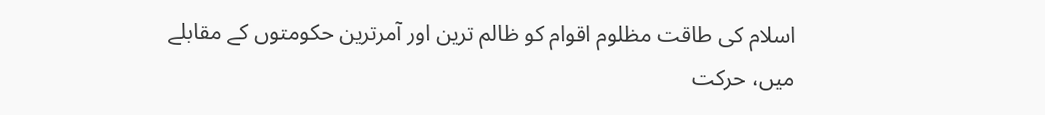اسلام کی طاقت مظلوم اقوام کو ظالم ترین اور آمرترین حکومتوں کے مقابلے میں، حرکت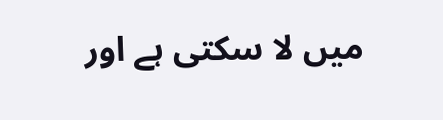میں لا سکتی ہے اور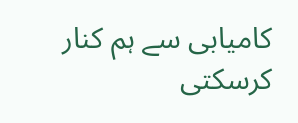کامیابی سے ہم کنار کرسکتی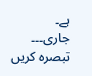ہے۔
جاری۔۔۔
تبصرہ کریں